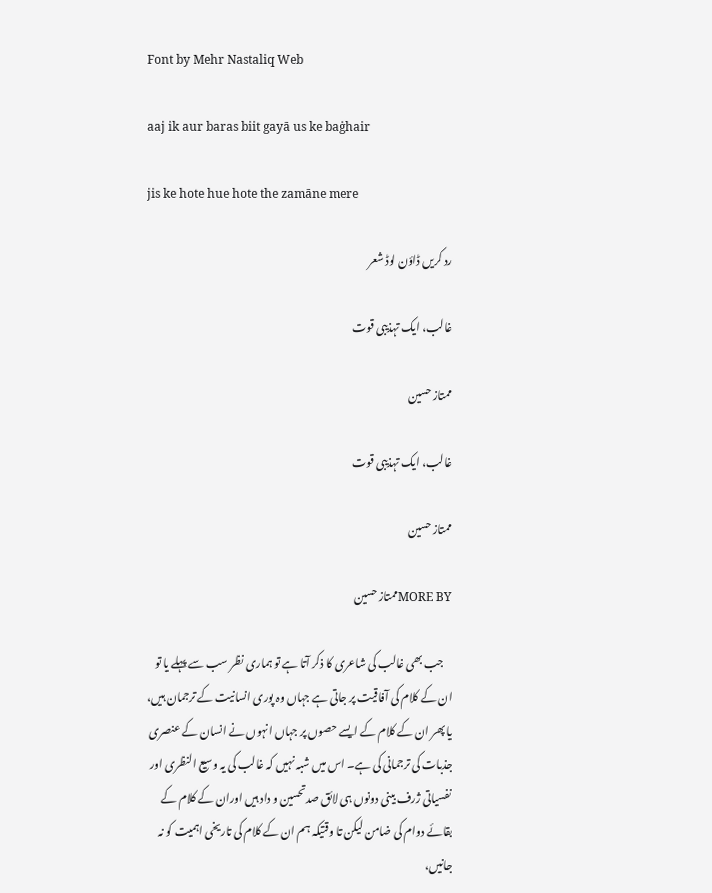Font by Mehr Nastaliq Web

aaj ik aur baras biit gayā us ke baġhair

jis ke hote hue hote the zamāne mere

رد کریں ڈاؤن لوڈ شعر

غالب، ایک تہذیبی قوت

ممتاز حسین

غالب، ایک تہذیبی قوت

ممتاز حسین

MORE BYممتاز حسین

    جب بھی غالب کی شاعری کا ذکر آتا ہے تو ہماری نظر سب سے پہلے یا تو ان کے کلام کی آفاقیت پر جاتی ہے جہاں وہ پوری انسانیت کے ترجمان ہیں، یا پھر ان کے کلام کے ایسے حصوں پر جہاں انہوں نے انسان کے عنصری جذبات کی ترجمانی کی ہے۔ اس میں شبہ نہیں کہ غالب کی یہ وسیع النظری اور نفسیاتی ژرف بینی دونوں ہی لائق صدتحسین و داد ہیں اوران کے کلام کے بقائے دوام کی ضامن لیکن تا وقتیکہ ہم ان کے کلام کی تاریخی اہمیت کو نہ جانیں،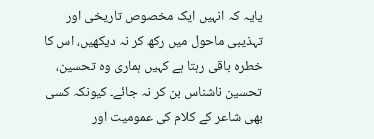یایہ کہ انہیں ایک مخصوص تاریخی اور تہذیبی ماحول میں رکھ کر نہ دیکھیں، اس کا خطرہ باقی رہتا ہے کہیں ہماری وہ تحسین، تحسین ناشناس بن کر نہ جائے۔ کیونکہ کسی بھی شاعر کے کلام کی عمومیت اور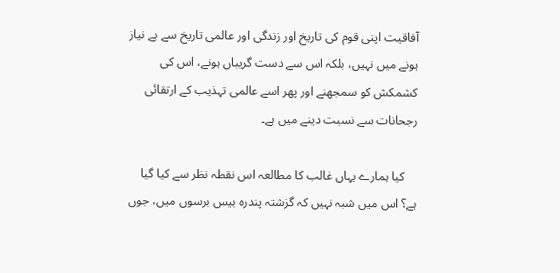آفاقیت اپنی قوم کی تاریخ اور زندگی اور عالمی تاریخ سے بے نیاز ہونے میں نہیں، بلکہ اس سے دست گریباں ہونے، اس کی کشمکش کو سمجھنے اور پھر اسے عالمی تہذیب کے ارتقائی رجحانات سے نسبت دینے میں ہے۔

    کیا ہمارے یہاں غالب کا مطالعہ اس نقطہ نظر سے کیا گیا ہے؟ اس میں شبہ نہیں کہ گزشتہ پندرہ بیس برسوں میں، جوں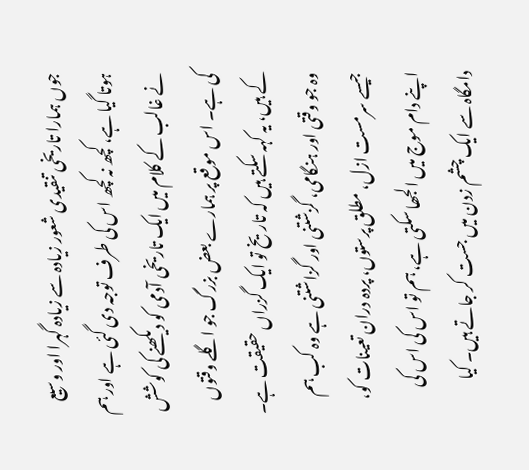جوں ہمارا تاریخی تنقیدی شعور زیادہ سے زیادہ گہرا اور وسیع ہوتا گیا ہے، کچھ نہ کچھ اس کی طرف توجہ دی گئی ہے اور ہم نے غالب کے کلام میں ایک تاریخی آدمی کو دیکھنے کی کوشش کی ہے۔ اس موقع پر ہمارے بعض بزرگ جو اگلے وقتوں کے ہیں، یہ کہہ سکتے ہیں کہ تاریخ تو ایک گزراں حقیقت ہے۔ وہ جو وقتی اور ہنگامی، گزشتنی اور گزاشتنی ہے وہ کب ہم جیسے سرمست ازل، مطلق پرستوں، پردہ دران تعینات کو، اپنے دام موج میں الجھا سکتی ہے، ہم تو اس کی اس کی دامگاہ سے ایک چشم زدن میں جست کر جاتے ہیں۔ کیا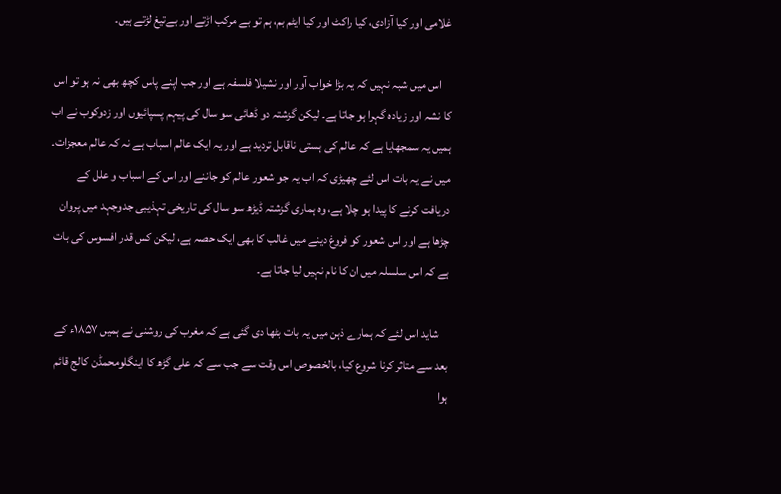غلامی اور کیا آزادی، کیا راکٹ اور کیا ایٹم بم، ہم تو بے مرکب اڑتے اور بےتیغ لڑتے ہیں۔

    اس میں شبہ نہیں کہ یہ بڑا خواب آور اور نشیلا فلسفہ ہے اور جب اپنے پاس کچھ بھی نہ ہو تو اس کا نشہ اور زیادہ گہرا ہو جاتا ہے۔ لیکن گزشتہ دو ڈھائی سو سال کی پیہم پسپائیوں اور زدوکوب نے اب ہمیں یہ سمجھایا ہے کہ عالم کی ہستی ناقابل تردید ہے اور یہ ایک عالم اسباب ہے نہ کہ عالم معجزات۔ میں نے یہ بات اس لئے چھیڑی کہ اب یہ جو شعور عالم کو جاننے اور اس کے اسباب و علل کے دریافت کرنے کا پیدا ہو چلا ہے، وہ ہماری گزشتہ ڈیڑھ سو سال کی تاریخی تہذیبی جدوجہد میں پروان چڑھا ہے اور اس شعور کو فروغ دینے میں غالب کا بھی ایک حصہ ہے، لیکن کس قدر افسوس کی بات ہے کہ اس سلسلہ میں ان کا نام نہیں لیا جاتا ہے۔

    شاید اس لئے کہ ہمارے ذہن میں یہ بات بٹھا دی گئی ہے کہ مغرب کی روشنی نے ہمیں ۱۸۵۷ء کے بعد سے متاثر کرنا شروع کیا، بالخصوص اس وقت سے جب سے کہ علی گڑھ کا اینگلومحمڈن کالج قائم ہوا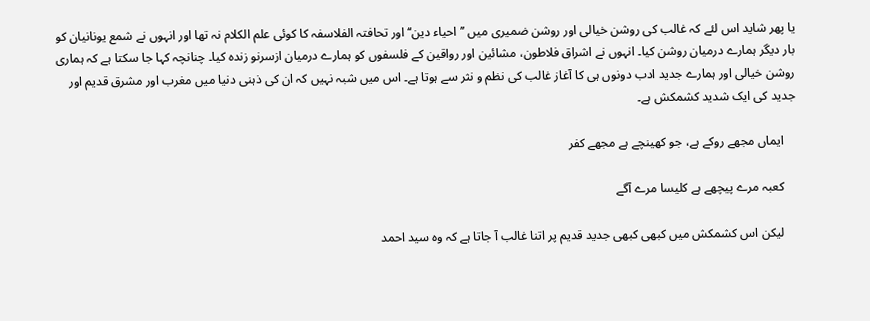یا پھر شاید اس لئے کہ غالب کی روشن خیالی اور روشن ضمیری میں ’’احیاء دین‘‘ اور تحافتہ الفلاسفہ کا کوئی علم الکلام نہ تھا اور انہوں نے شمع یونانیان کو بار دیگر ہمارے درمیان روشن کیا۔ انہوں نے اشراق فلاطون، مشائین اور رواقین کے فلسفوں کو ہمارے درمیان ازسرنو زندہ کیا۔ چنانچہ کہا جا سکتا ہے کہ ہماری روشن خیالی اور ہمارے جدید ادب دونوں ہی کا آغاز غالب کی نظم و نثر سے ہوتا ہے۔ اس میں شبہ نہیں کہ ان کی ذہنی دنیا میں مغرب اور مشرق قدیم اور جدید کی ایک شدید کشمکش ہے۔

    ایماں مجھے روکے ہے، جو کھینچے ہے مجھے کفر

    کعبہ مرے پیچھے ہے کلیسا مرے آگے

    لیکن اس کشمکش میں کبھی کبھی جدید قدیم پر اتنا غالب آ جاتا ہے کہ وہ سید احمد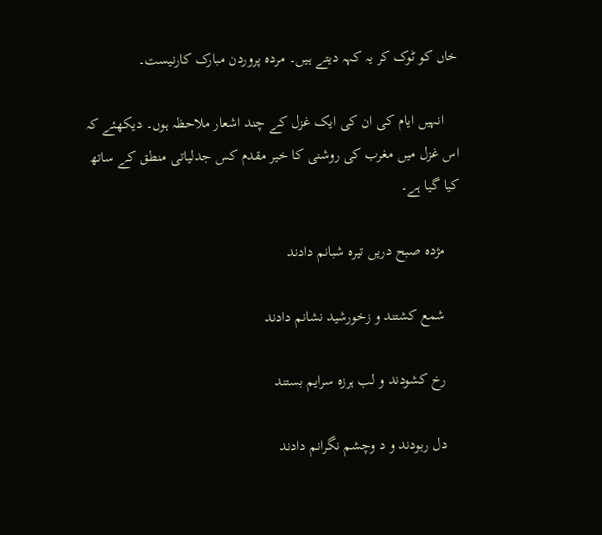خاں کو ٹوک کر یہ کہہ دیتے ہیں۔ مردہ پروردن مبارک کارنیست۔

    انہیں ایام کی ان کی ایک غزل کے چند اشعار ملاحظہ ہوں۔ دیکھئے کہ اس غزل میں مغرب کی روشنی کا خیر مقدم کس جدلیاتی منطق کے ساتھ کیا گیا ہے۔

    مژدہ صبح دریں تیرہ شبانم دادند

    شمع کشتند و زخورشید نشانم دادند

    رخ کشودند و لب ہرزہ سرایم بستند

    دل ربودند و د وچشم نگرانم دادند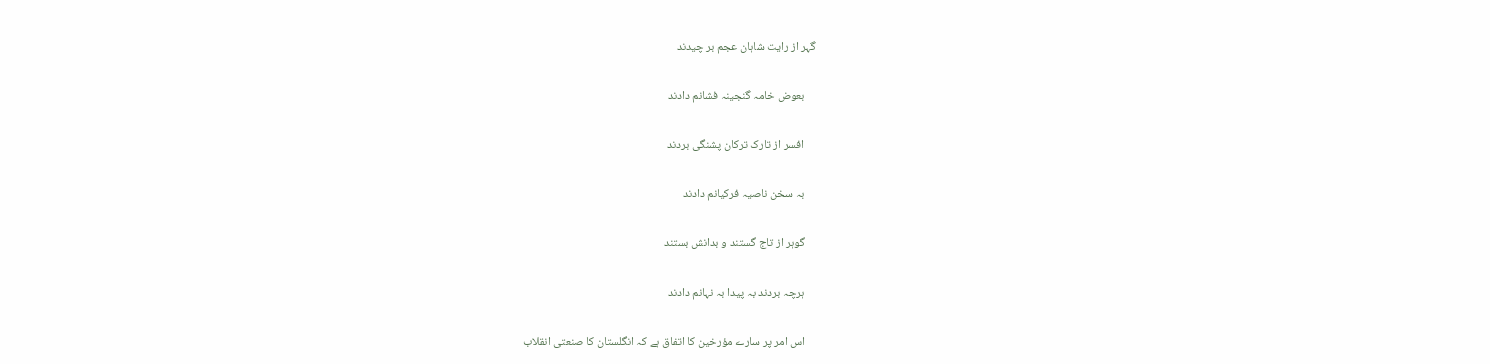گہر از رایت شاہان عجم بر چیدند

    بعوض خامہ گنجینہ فشانم دادند

    افسر از تارک ترکان پشنگی بردند

    بہ سخن ناصیہ فرکیانم دادند

    گوہر از تاج گستند و بدانش بستند

    ہرچہ بردند بہ پیدا بہ نہانم دادند

    اس امر پر سارے مؤرخین کا اتفاق ہے کہ انگلستان کا صنعتی انقلاب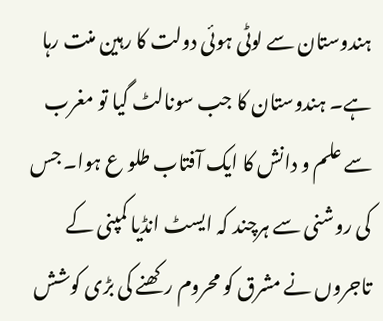ہندوستان سے لوٹی ہوئی دولت کا رہین منت رہا ہے۔ ہندوستان کا جب سونالٹ گیا تو مغرب سے علم و دانش کا ایک آفتاب طلو ع ہوا۔ جس کی روشنی سے ہرچند کہ ایسٹ انڈیا کمپنی کے تاجروں نے مشرق کو محروم رکھنے کی بڑی کوشش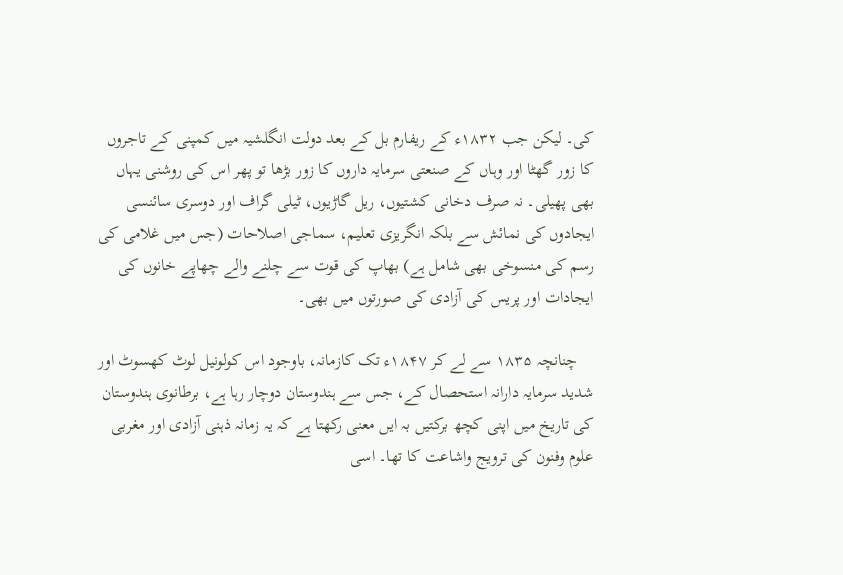کی۔ لیکن جب ۱۸۳۲ء کے ریفارم بل کے بعد دولت انگلشیہ میں کمپنی کے تاجروں کا زور گھٹا اور وہاں کے صنعتی سرمایہ داروں کا زور بڑھا تو پھر اس کی روشنی یہاں بھی پھیلی۔ نہ صرف دخانی کشتیوں، ریل گاڑیوں، ٹیلی گراف اور دوسری سائنسی ایجادوں کی نمائش سے بلکہ انگریزی تعلیم، سماجی اصلاحات (جس میں غلامی کی رسم کی منسوخی بھی شامل ہے) بھاپ کی قوت سے چلنے والے چھاپے خانوں کی ایجادات اور پریس کی آزادی کی صورتوں میں بھی۔

    چنانچہ ۱۸۳۵ سے لے کر ۱۸۴۷ء تک کازمانہ، باوجود اس کولونیل لوٹ کھسوٹ اور شدید سرمایہ دارانہ استحصال کے، جس سے ہندوستان دوچار رہا ہے، برطانوی ہندوستان کی تاریخ میں اپنی کچھ برکتیں بہ ایں معنی رکھتا ہے کہ یہ زمانہ ذہنی آزادی اور مغربی علوم وفنون کی ترویج واشاعت کا تھا۔ اسی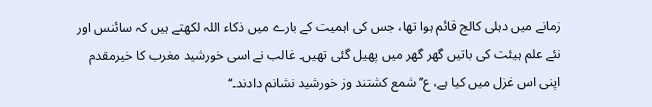زمانے میں دہلی کالج قائم ہوا تھا، جس کی اہمیت کے بارے میں ذکاء اللہ لکھتے ہیں کہ سائنس اور نئے علم ہیئت کی باتیں گھر گھر میں پھیل گئی تھیں۔ غالب نے اسی خورشید مغرب کا خیرمقدم اپنی اس غزل میں کیا ہے، ع’’شمع کشتند وز خورشید نشانم دادند۔‘‘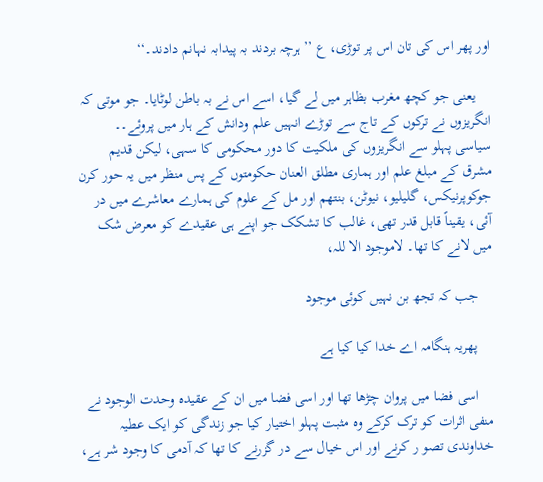اور پھر اس کی تان اس پر توڑی، ع ’’ہرچہ بردند بہ پیدابہ نہانم دادند۔‘‘

    یعنی جو کچھ مغرب بظاہر میں لے گیا، اسے اس نے بہ باطن لوٹایا۔ جو موتی کہ انگریزوں نے ترکوں کے تاج سے توڑے انہیں علم ودانش کے ہار میں پروئے۔۔ سیاسی پہلو سے انگریزوں کی ملکیت کا دور محکومی کا سہی، لیکن قدیم مشرق کے مبلغ علم اور ہماری مطلق العنان حکومتوں کے پس منظر میں یہ حور کرن جوکوپرنیکس، گلیلیو، نیوٹن، بنتھم اور مل کے علوم کی ہمارے معاشرے میں در آئی، یقیناً قابل قدر تھی، غالب کا تشکک جو اپنے ہی عقیدے کو معرض شک میں لانے کا تھا۔ لاموجود الا للہ،

    جب کہ تجھ بن نہیں کوئی موجود

    پھریہ ہنگامہ اے خدا کیا کیا ہے

    اسی فضا میں پروان چڑھا تھا اور اسی فضا میں ان کے عقیدہ وحدت الوجود نے منفی اثرات کو ترک کرکے وہ مثبت پہلو اختیار کیا جو زندگی کو ایک عطیہ خداوندی تصو ر کرنے اور اس خیال سے در گزرنے کا تھا کہ آدمی کا وجود شر ہے،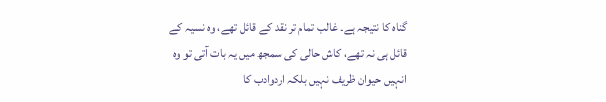گناہ کا نتیجہ ہے۔ غالب تمام تر نقد کے قائل تھے، وہ نسیہ کے قائل ہی نہ تھے، کاش حالی کی سمجھ میں یہ بات آتی تو وہ انہیں حیوان ظریف نہیں بلکہ اردوادب کا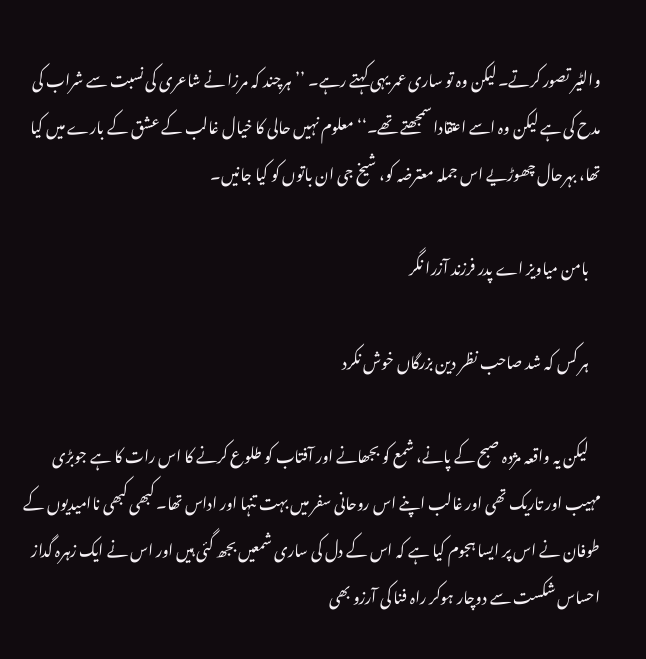والٹیر تصور کرتے۔ لیکن وہ تو ساری عمر یہی کہتے رہے۔ ’’ہرچند کہ مرزا نے شاعری کی نسبت سے شراب کی مدح کی ہے لیکن وہ اسے اعتقادا سمجھتے تھے۔‘‘ معلوم نہیں حالی کا خیال غالب کے عشق کے بارے میں کیا تھا، بہرحال چھوڑیے اس جملہ معترضہ کو، شیخ جی ان باتوں کو کیا جانیں۔

    بامن میاویز اے پدر فرزند آزرا نگر

    ہر کس کہ شد صاحب نظر دین بزرگاں خوش نکرد

    لیکن یہ واقعہ مژدہ صبح کے پانے، شمع کو بجھانے اور آفتاب کو طلوع کرنے کا اس رات کا ہے جوبڑی مہیب اور تاریک تھی اور غالب اپنے اس روحانی سفر میں بہت تنہا اور اداس تھا۔ کبھی کبھی ناامیدیوں کے طوفان نے اس پر ایسا ہجوم کیا ہے کہ اس کے دل کی ساری شمعیں بجھ گئی ہیں اور اس نے ایک زہرہ گداز احساس شکست سے دوچار ہوکر راہ فنا کی آرزو بھی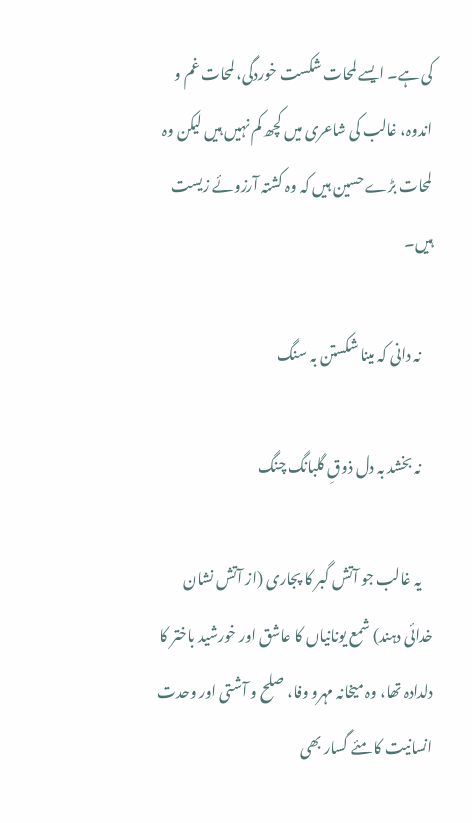کی ہے۔ ایسے لمحات شکست خوردگی، لمحات غم و اندوہ، غالب کی شاعری میں کچھ کم نہیں ہیں لیکن وہ لمحات بڑے حسین ہیں کہ وہ کشتہ آرزوئے زیست ہیں۔

    نہ دانی کہ مینا شکستن بہ سنگ

    نہ بخشد بہ دل ذوقِ گلبانگ چنگ

    یہ غالب جو آتش گبر کا پجاری (از آتش نشان خدائی دہند) شمع یونانیاں کا عاشق اور خورشید باختر کا دلدادہ تھا، وہ میخانہ مہرو وفا، صلح و آشتی اور وحدت انسانیت کا مئے گسار بھی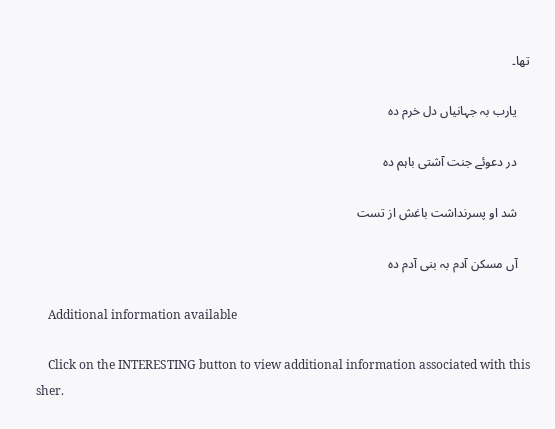تھا۔

    یارب بہ جہانیاں دل خرم دہ

    در دعوئے جنت آشتی باہم دہ

    شد او پسرنداشت باغش از تست

    آں مسکن آدم بہ بنی آدم دہ

    Additional information available

    Click on the INTERESTING button to view additional information associated with this sher.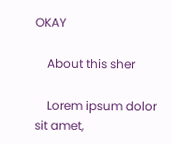OKAY

    About this sher

    Lorem ipsum dolor sit amet,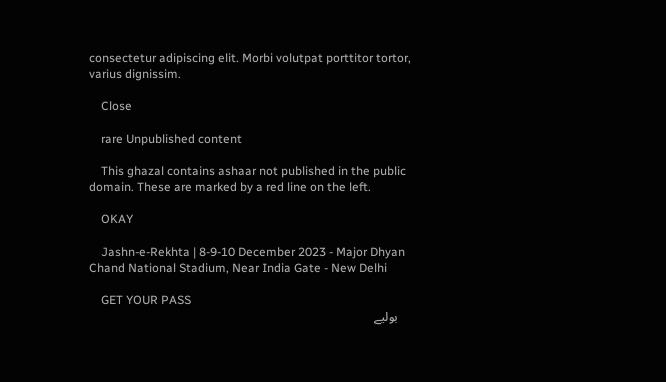consectetur adipiscing elit. Morbi volutpat porttitor tortor, varius dignissim.

    Close

    rare Unpublished content

    This ghazal contains ashaar not published in the public domain. These are marked by a red line on the left.

    OKAY

    Jashn-e-Rekhta | 8-9-10 December 2023 - Major Dhyan Chand National Stadium, Near India Gate - New Delhi

    GET YOUR PASS
    بولیے